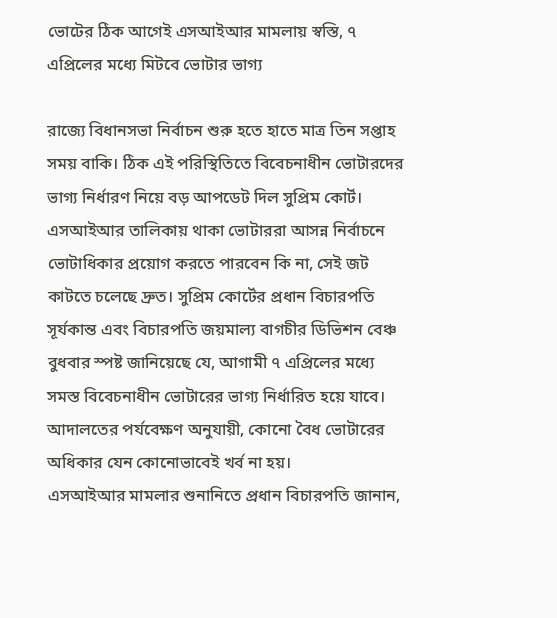ভোটের ঠিক আগেই এসআইআর মামলায় স্বস্তি, ৭ এপ্রিলের মধ্যে মিটবে ভোটার ভাগ্য

রাজ্যে বিধানসভা নির্বাচন শুরু হতে হাতে মাত্র তিন সপ্তাহ সময় বাকি। ঠিক এই পরিস্থিতিতে বিবেচনাধীন ভোটারদের ভাগ্য নির্ধারণ নিয়ে বড় আপডেট দিল সুপ্রিম কোর্ট। এসআইআর তালিকায় থাকা ভোটাররা আসন্ন নির্বাচনে ভোটাধিকার প্রয়োগ করতে পারবেন কি না, সেই জট কাটতে চলেছে দ্রুত। সুপ্রিম কোর্টের প্রধান বিচারপতি সূর্যকান্ত এবং বিচারপতি জয়মাল্য বাগচীর ডিভিশন বেঞ্চ বুধবার স্পষ্ট জানিয়েছে যে, আগামী ৭ এপ্রিলের মধ্যে সমস্ত বিবেচনাধীন ভোটারের ভাগ্য নির্ধারিত হয়ে যাবে। আদালতের পর্যবেক্ষণ অনুযায়ী, কোনো বৈধ ভোটারের অধিকার যেন কোনোভাবেই খর্ব না হয়।
এসআইআর মামলার শুনানিতে প্রধান বিচারপতি জানান,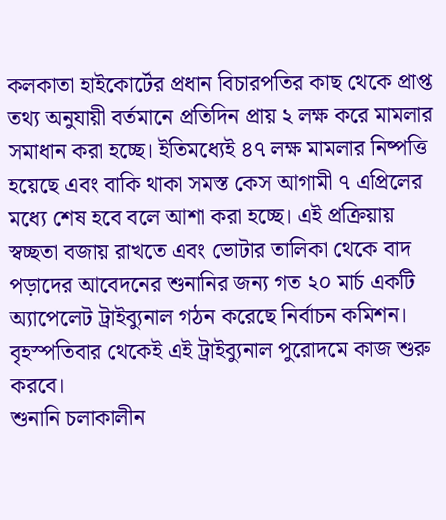কলকাতা হাইকোর্টের প্রধান বিচারপতির কাছ থেকে প্রাপ্ত তথ্য অনুযায়ী বর্তমানে প্রতিদিন প্রায় ২ লক্ষ করে মামলার সমাধান করা হচ্ছে। ইতিমধ্যেই ৪৭ লক্ষ মামলার নিষ্পত্তি হয়েছে এবং বাকি থাকা সমস্ত কেস আগামী ৭ এপ্রিলের মধ্যে শেষ হবে বলে আশা করা হচ্ছে। এই প্রক্রিয়ায় স্বচ্ছতা বজায় রাখতে এবং ভোটার তালিকা থেকে বাদ পড়াদের আবেদনের শুনানির জন্য গত ২০ মার্চ একটি অ্যাপেলেট ট্রাইব্যুনাল গঠন করেছে নির্বাচন কমিশন। বৃহস্পতিবার থেকেই এই ট্রাইব্যুনাল পুরোদমে কাজ শুরু করবে।
শুনানি চলাকালীন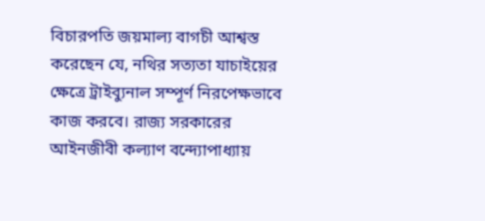বিচারপতি জয়মাল্য বাগচী আশ্বস্ত করেছেন যে, নথির সত্যতা যাচাইয়ের ক্ষেত্রে ট্রাইব্যুনাল সম্পূর্ণ নিরপেক্ষভাবে কাজ করবে। রাজ্য সরকারের আইনজীবী কল্যাণ বন্দ্যোপাধ্যায়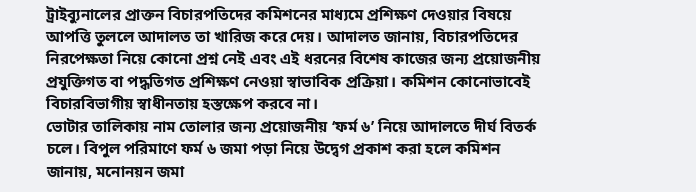ট্রাইব্যুনালের প্রাক্তন বিচারপতিদের কমিশনের মাধ্যমে প্রশিক্ষণ দেওয়ার বিষয়ে আপত্তি তুললে আদালত তা খারিজ করে দেয়। আদালত জানায়, বিচারপতিদের নিরপেক্ষতা নিয়ে কোনো প্রশ্ন নেই এবং এই ধরনের বিশেষ কাজের জন্য প্রয়োজনীয় প্রযুক্তিগত বা পদ্ধতিগত প্রশিক্ষণ নেওয়া স্বাভাবিক প্রক্রিয়া। কমিশন কোনোভাবেই বিচারবিভাগীয় স্বাধীনতায় হস্তক্ষেপ করবে না।
ভোটার তালিকায় নাম তোলার জন্য প্রয়োজনীয় ‘ফর্ম ৬’ নিয়ে আদালতে দীর্ঘ বিতর্ক চলে। বিপুল পরিমাণে ফর্ম ৬ জমা পড়া নিয়ে উদ্বেগ প্রকাশ করা হলে কমিশন জানায়, মনোনয়ন জমা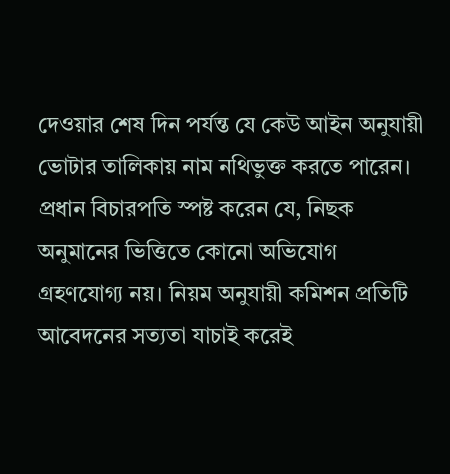দেওয়ার শেষ দিন পর্যন্ত যে কেউ আইন অনুযায়ী ভোটার তালিকায় নাম নথিভুক্ত করতে পারেন। প্রধান বিচারপতি স্পষ্ট করেন যে, নিছক অনুমানের ভিত্তিতে কোনো অভিযোগ গ্রহণযোগ্য নয়। নিয়ম অনুযায়ী কমিশন প্রতিটি আবেদনের সত্যতা যাচাই করেই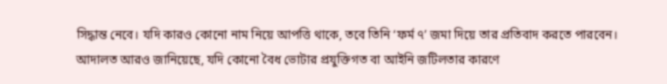সিদ্ধান্ত নেবে। যদি কারও কোনো নাম নিয়ে আপত্তি থাকে, তবে তিনি ‘ফর্ম ৭’ জমা দিয়ে তার প্রতিবাদ করতে পারবেন।
আদালত আরও জানিয়েছে, যদি কোনো বৈধ ভোটার প্রযুক্তিগত বা আইনি জটিলতার কারণে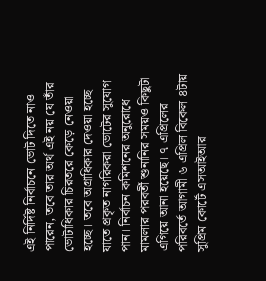এই নির্দিষ্ট নির্বাচনে ভোট দিতে নাও পারেন, তবে তার অর্থ এই নয় যে তাঁর ভোটাধিকার চিরতরে কেড়ে নেওয়া হচ্ছে। তবে অগ্রাধিকার দেওয়া হচ্ছে যাতে প্রকৃত নাগরিকরা ভোটের সুযোগ পান। নির্বাচন কমিশনের অনুরোধে মামলার পরবর্তী শুনানির সময়ও কিছুটা এগিয়ে আনা হয়েছে। ৭ এপ্রিলের পরিবর্তে আগামী ৬ এপ্রিল বিকেল ৪টায় সুপ্রিম কোর্টে এসআইআর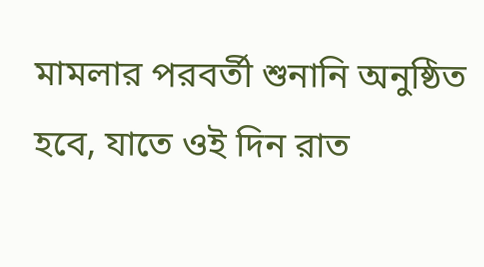মামলার পরবর্তী শুনানি অনুষ্ঠিত হবে, যাতে ওই দিন রাত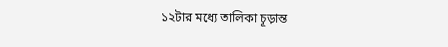১২টার মধ্যে তালিকা চূড়ান্ত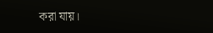করা যায়।